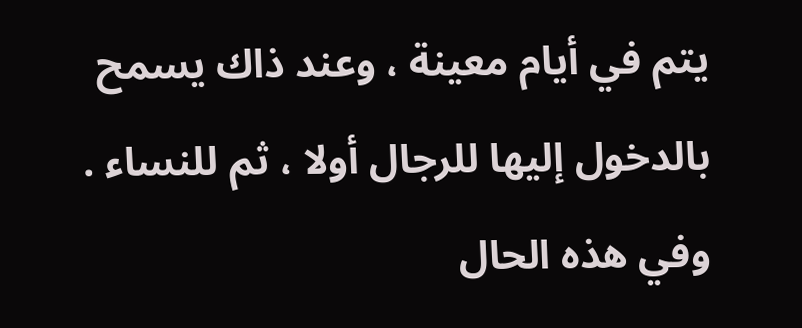يتم في أيام معينة ، وعند ذاك يسمح بالدخول إليها للرجال أولا ، ثم للنساء .
وفي هذه الحال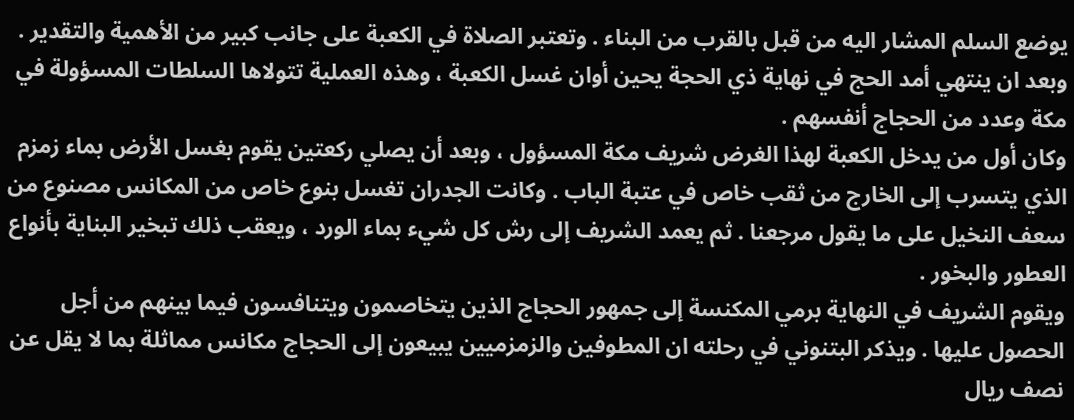يوضع السلم المشار اليه من قبل بالقرب من البناء . وتعتبر الصلاة في الكعبة على جانب كبير من الأهمية والتقدير .
وبعد ان ينتهي أمد الحج في نهاية ذي الحجة يحين أوان غسل الكعبة ، وهذه العملية تتولاها السلطات المسؤولة في مكة وعدد من الحجاج أنفسهم .
وكان أول من يدخل الكعبة لهذا الغرض شريف مكة المسؤول ، وبعد أن يصلي ركعتين يقوم بغسل الأرض بماء زمزم الذي يتسرب إلى الخارج من ثقب خاص في عتبة الباب . وكانت الجدران تغسل بنوع خاص من المكانس مصنوع من سعف النخيل على ما يقول مرجعنا . ثم يعمد الشريف إلى رش كل شيء بماء الورد ، ويعقب ذلك تبخير البناية بأنواع العطور والبخور .
ويقوم الشريف في النهاية برمي المكنسة إلى جمهور الحجاج الذين يتخاصمون ويتنافسون فيما بينهم من أجل الحصول عليها . ويذكر البتنوني في رحلته ان المطوفين والزمزميين يبيعون إلى الحجاج مكانس مماثلة بما لا يقل عن نصف ريال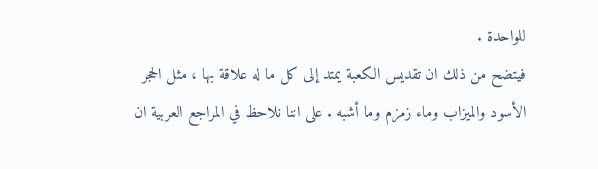للواحدة .
فيتضح من ذلك ان تقديس الكعبة يمتد إلى كل ما له علاقة بها ، مثل الحجر الأسود والميزاب وماء زمزم وما أشبه . على اننا نلاحظ في المراجع العربية ان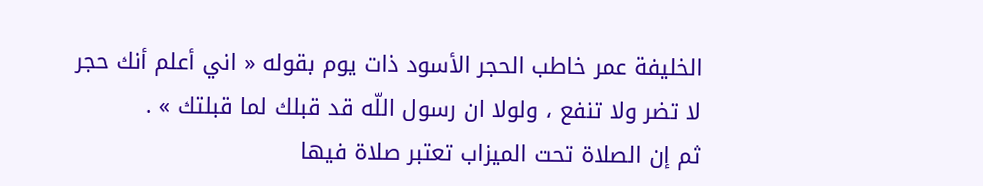الخليفة عمر خاطب الحجر الأسود ذات يوم بقوله « اني أعلم أنك حجر لا تضر ولا تنفع ، ولولا ان رسول اللّه قد قبلك لما قبلتك » .
ثم إن الصلاة تحت الميزاب تعتبر صلاة فيها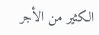الكثير من الأجر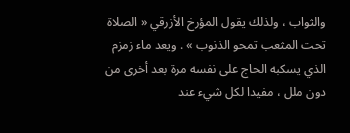والثواب ، ولذلك يقول المؤرخ الأزرقي « الصلاة تحت المثعب تمحو الذنوب » . ويعد ماء زمزم الذي يسكبه الحاج على نفسه مرة بعد أخرى من دون ملل ، مفيدا لكل شيء عند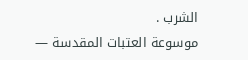الشرب .
موسوعة العتبات المقدسة —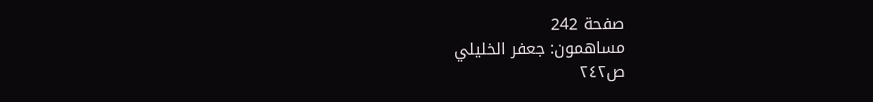صفحة 242
مساهمون: جعفر الخليلي
ص٢٤٢